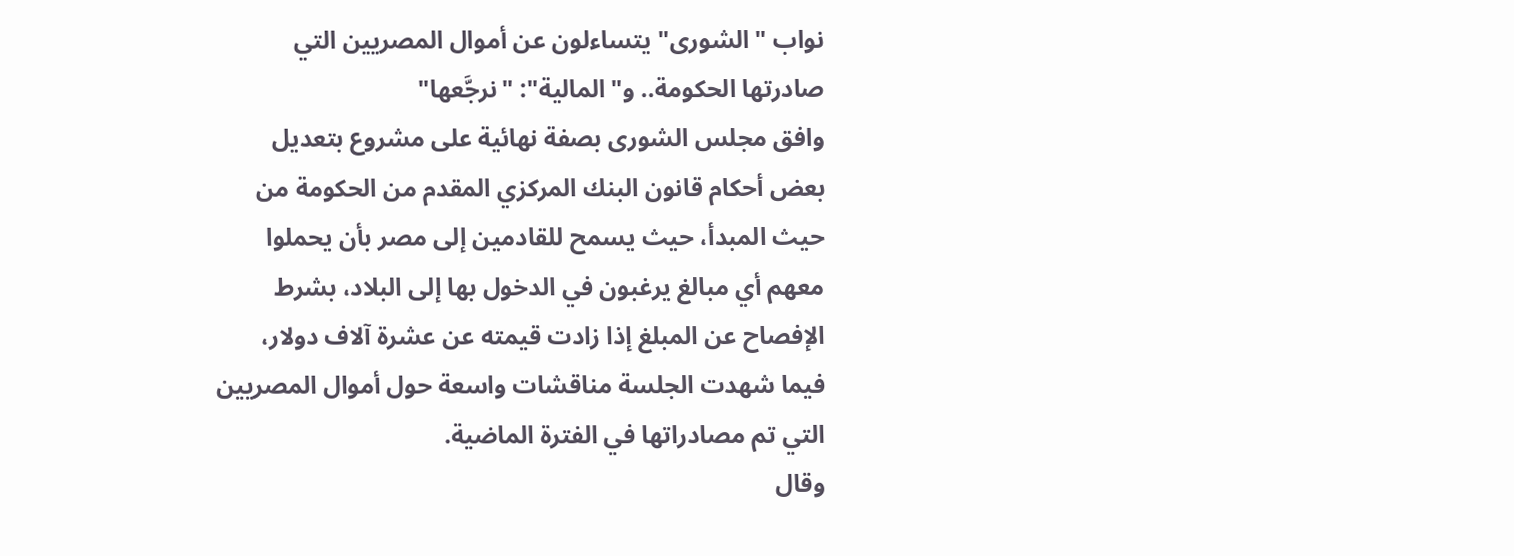نواب "الشورى" يتساءلون عن أموال المصريين التي صادرتها الحكومة.. و"المالية": "نرجَّعها"
وافق مجلس الشورى بصفة نهائية على مشروع بتعديل بعض أحكام قانون البنك المركزي المقدم من الحكومة من حيث المبدأ، حيث يسمح للقادمين إلى مصر بأن يحملوا معهم أي مبالغ يرغبون في الدخول بها إلى البلاد، بشرط الإفصاح عن المبلغ إذا زادت قيمته عن عشرة آلاف دولار، فيما شهدت الجلسة مناقشات واسعة حول أموال المصريين التي تم مصادراتها في الفترة الماضية.
وقال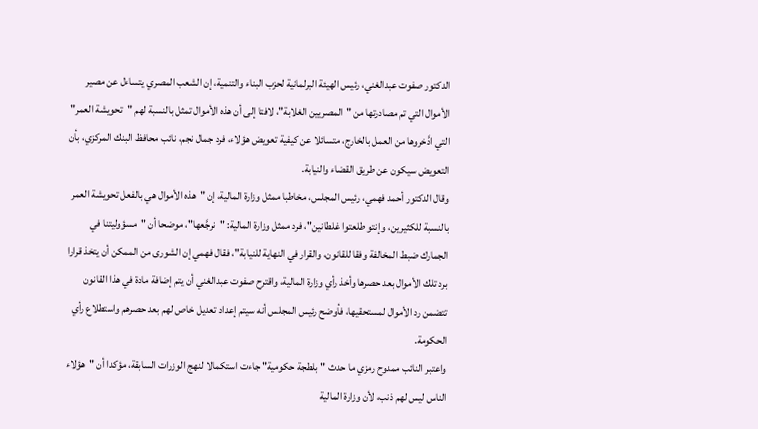الدكتور صفوت عبدالغني، رئيس الهيئة البرلمانية لحزب البناء والتنمية، إن الشعب المصري يتساءل عن مصير الأموال التي تم مصادرتها من "المصريين الغلابة"، لافتا إلى أن هذه الأموال تمثل بالنسبة لهم "تحويشة العمر" التي ادَّخروها من العمل بالخارج، متسائلا عن كيفية تعويض هؤلاء، فرد جمال نجم، نائب محافظ البنك المركزي، بأن التعويض سيكون عن طريق القضاء والنيابة.
وقال الدكتور أحمد فهمي، رئيس المجلس، مخاطبا ممثل وزارة المالية، إن "هذه الأموال هي بالفعل تحويشة العمر بالنسبة للكثيرين، وإنتو طلعتوا غلطانين"، فرد ممثل وزارة المالية: "نرجَّعها"، موضحا أن "مسؤوليتنا في الجمارك ضبط المخالفة وفقا للقانون، والقرار في النهاية للنيابة"، فقال فهمي إن الشورى من الممكن أن يتخذ قرارا برد تلك الأموال بعد حصرها وأخذ رأي وزارة المالية، واقترح صفوت عبدالغني أن يتم إضافة مادة في هذا القانون تتضمن رد الأموال لمستحقيها، فأوضح رئيس المجلس أنه سيتم إعداد تعديل خاص لهم بعد حصرهم واستطلاع رأي الحكومة.
واعتبر النائب ممدوح رمزي ما حدث "بلطجة حكومية" جاءت استكمالا لنهج الوزرات السابقة، مؤكدا أن "هؤلاء الناس ليس لهم ذنب، لأن وزارة المالية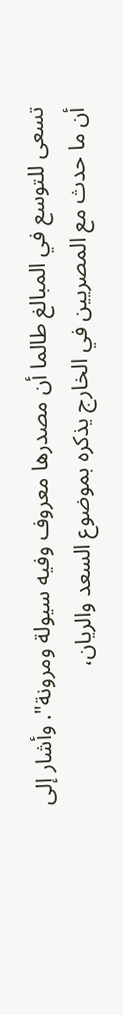تسعى للتوسع في المبالغ طالما أن مصدرها معروف وفيه سيولة ومرونة". وأشار إلى أن ما حدث مع المصريين في الخارج يذكره بموضوع السعد والريان،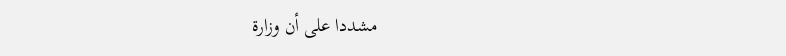مشددا على أن وزارة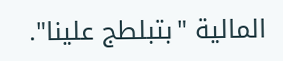المالية "بتبلطج علينا".